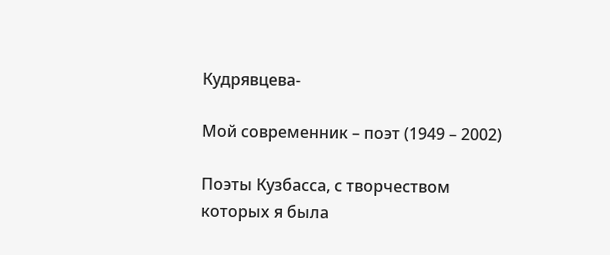Кудрявцева-

Мой современник – поэт (1949 – 2002)

Поэты Кузбасса, с творчеством которых я была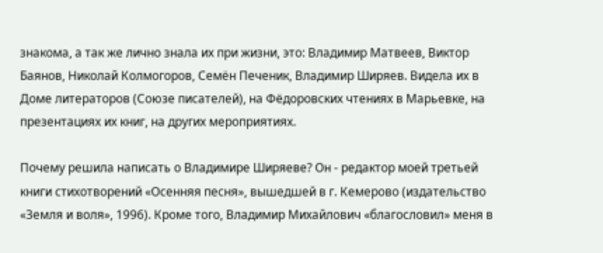знакома, а так же лично знала их при жизни, это: Владимир Матвеев, Виктор Баянов, Николай Колмогоров, Семён Печеник, Владимир Ширяев. Видела их в Доме литераторов (Союзе писателей), на Фёдоровских чтениях в Марьевке, на презентациях их книг, на других мероприятиях.

Почему решила написать о Владимире Ширяеве? Он - редактор моей третьей книги стихотворений «Осенняя песня», вышедшей в г. Кемерово (издательство «Земля и воля», 1996). Кроме того, Владимир Михайлович «благословил» меня в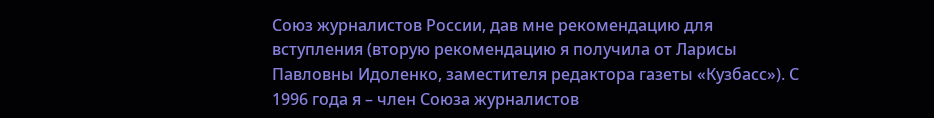Союз журналистов России, дав мне рекомендацию для вступления (вторую рекомендацию я получила от Ларисы Павловны Идоленко, заместителя редактора газеты «Кузбасс»). С 1996 года я – член Союза журналистов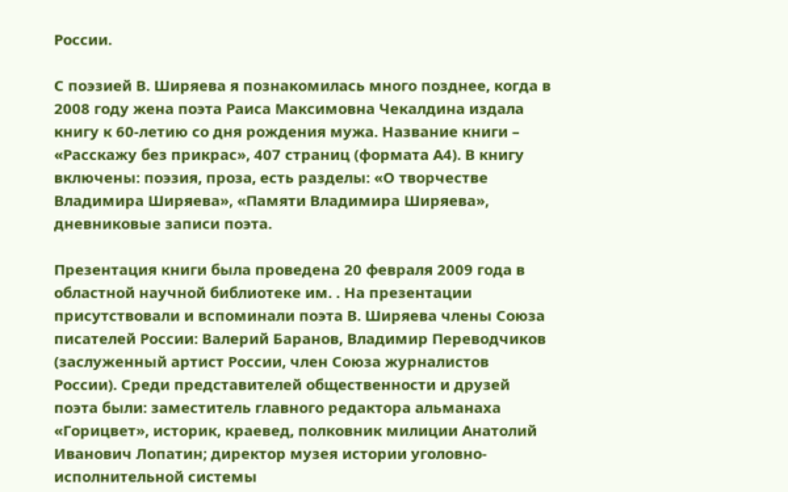России.

С поэзией В. Ширяева я познакомилась много позднее, когда в 2008 году жена поэта Раиса Максимовна Чекалдина издала книгу к 60-летию со дня рождения мужа. Название книги – «Расскажу без прикрас», 407 страниц (формата А4). В книгу включены: поэзия, проза, есть разделы: «О творчестве Владимира Ширяева», «Памяти Владимира Ширяева», дневниковые записи поэта.

Презентация книги была проведена 20 февраля 2009 года в областной научной библиотеке им. . На презентации присутствовали и вспоминали поэта В. Ширяева члены Союза писателей России: Валерий Баранов, Владимир Переводчиков (заслуженный артист России, член Союза журналистов России). Среди представителей общественности и друзей поэта были: заместитель главного редактора альманаха «Горицвет», историк, краевед, полковник милиции Анатолий Иванович Лопатин; директор музея истории уголовно-исполнительной системы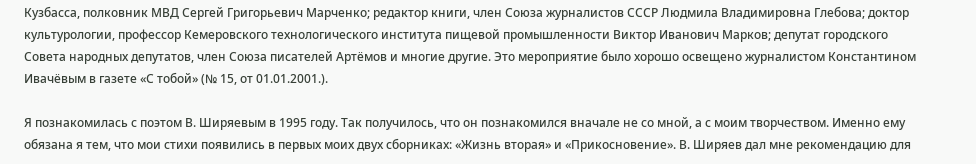Кузбасса, полковник МВД Сергей Григорьевич Марченко; редактор книги, член Союза журналистов СССР Людмила Владимировна Глебова; доктор культурологии, профессор Кемеровского технологического института пищевой промышленности Виктор Иванович Марков; депутат городского Совета народных депутатов, член Союза писателей Артёмов и многие другие. Это мероприятие было хорошо освещено журналистом Константином Ивачёвым в газете «С тобой» (№ 15, от 01.01.2001.).

Я познакомилась с поэтом В. Ширяевым в 1995 году. Так получилось, что он познакомился вначале не со мной, а с моим творчеством. Именно ему обязана я тем, что мои стихи появились в первых моих двух сборниках: «Жизнь вторая» и «Прикосновение». В. Ширяев дал мне рекомендацию для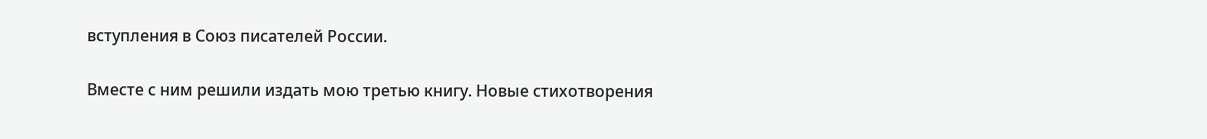вступления в Союз писателей России.

Вместе с ним решили издать мою третью книгу. Новые стихотворения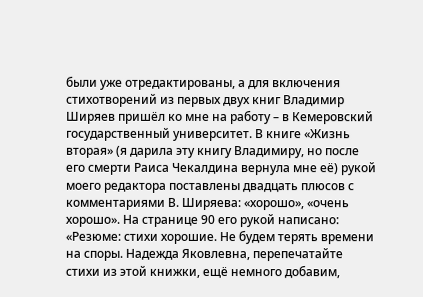были уже отредактированы, а для включения стихотворений из первых двух книг Владимир Ширяев пришёл ко мне на работу – в Кемеровский государственный университет. В книге «Жизнь вторая» (я дарила эту книгу Владимиру, но после его смерти Раиса Чекалдина вернула мне её) рукой моего редактора поставлены двадцать плюсов с комментариями В. Ширяева: «хорошо», «очень хорошо». На странице 90 его рукой написано: «Резюме: стихи хорошие. Не будем терять времени на споры. Надежда Яковлевна, перепечатайте стихи из этой книжки, ещё немного добавим,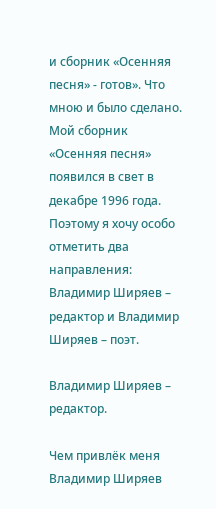и сборник «Осенняя песня» - готов». Что мною и было сделано. Мой сборник «Осенняя песня» появился в свет в декабре 1996 года. Поэтому я хочу особо отметить два направления: Владимир Ширяев – редактор и Владимир Ширяев – поэт.

Владимир Ширяев – редактор.

Чем привлёк меня Владимир Ширяев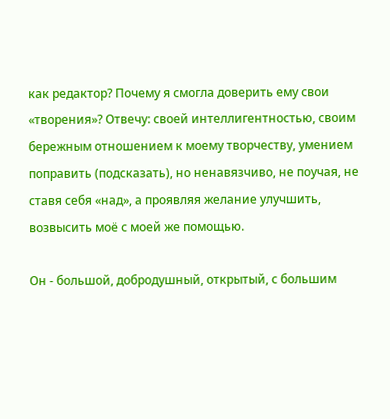как редактор? Почему я смогла доверить ему свои «творения»? Отвечу: своей интеллигентностью, своим бережным отношением к моему творчеству, умением поправить (подсказать), но ненавязчиво, не поучая, не ставя себя «над», а проявляя желание улучшить, возвысить моё с моей же помощью.

Он - большой, добродушный, открытый, с большим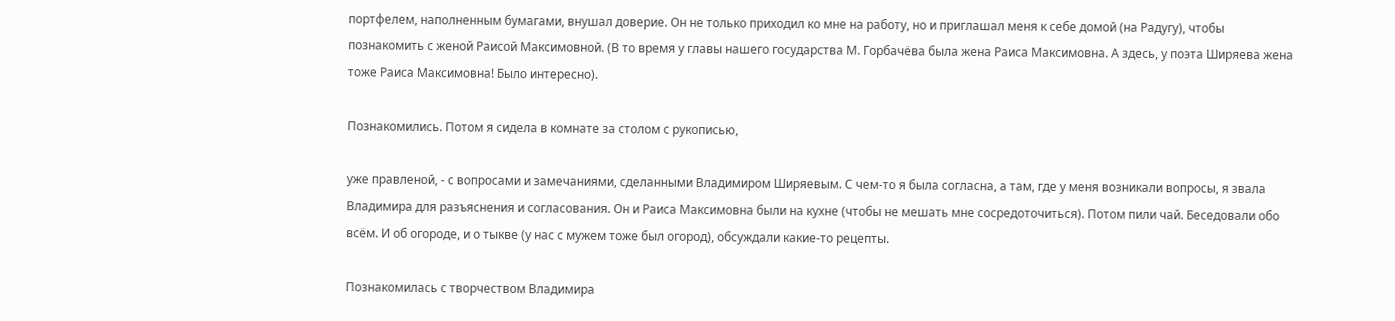портфелем, наполненным бумагами, внушал доверие. Он не только приходил ко мне на работу, но и приглашал меня к себе домой (на Радугу), чтобы познакомить с женой Раисой Максимовной. (В то время у главы нашего государства М. Горбачёва была жена Раиса Максимовна. А здесь, у поэта Ширяева жена тоже Раиса Максимовна! Было интересно).

Познакомились. Потом я сидела в комнате за столом с рукописью,

уже правленой, - с вопросами и замечаниями, сделанными Владимиром Ширяевым. С чем-то я была согласна, а там, где у меня возникали вопросы, я звала Владимира для разъяснения и согласования. Он и Раиса Максимовна были на кухне (чтобы не мешать мне сосредоточиться). Потом пили чай. Беседовали обо всём. И об огороде, и о тыкве (у нас с мужем тоже был огород), обсуждали какие-то рецепты.

Познакомилась с творчеством Владимира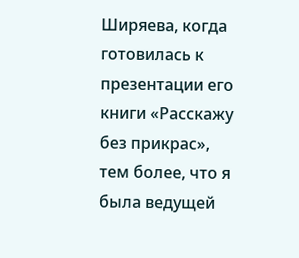Ширяева, когда готовилась к презентации его книги «Расскажу без прикрас», тем более, что я была ведущей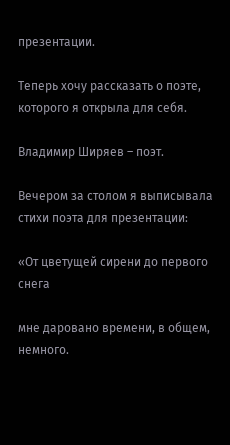презентации.

Теперь хочу рассказать о поэте, которого я открыла для себя.

Владимир Ширяев – поэт.

Вечером за столом я выписывала стихи поэта для презентации:

«От цветущей сирени до первого снега

мне даровано времени, в общем, немного.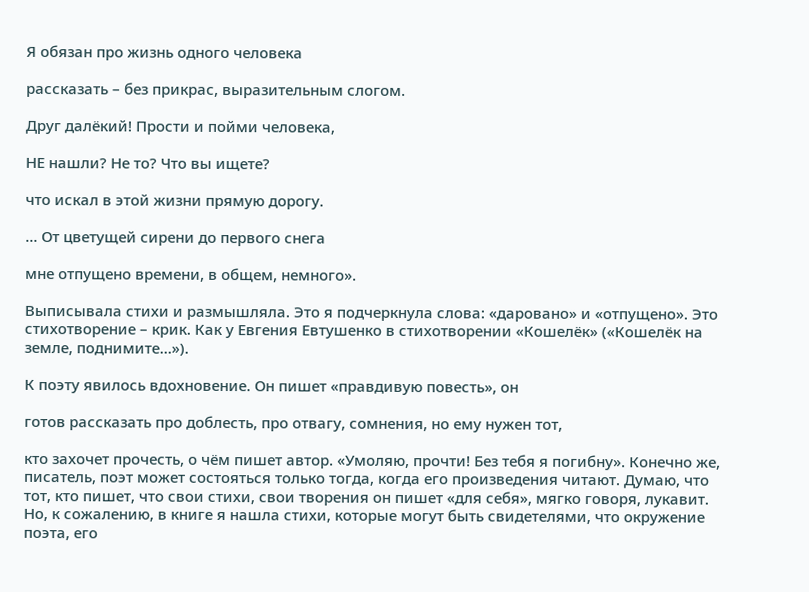Я обязан про жизнь одного человека

рассказать – без прикрас, выразительным слогом.

Друг далёкий! Прости и пойми человека,

НЕ нашли? Не то? Что вы ищете?

что искал в этой жизни прямую дорогу.

… От цветущей сирени до первого снега

мне отпущено времени, в общем, немного».

Выписывала стихи и размышляла. Это я подчеркнула слова: «даровано» и «отпущено». Это стихотворение – крик. Как у Евгения Евтушенко в стихотворении «Кошелёк» («Кошелёк на земле, поднимите…»).

К поэту явилось вдохновение. Он пишет «правдивую повесть», он

готов рассказать про доблесть, про отвагу, сомнения, но ему нужен тот,

кто захочет прочесть, о чём пишет автор. «Умоляю, прочти! Без тебя я погибну». Конечно же, писатель, поэт может состояться только тогда, когда его произведения читают. Думаю, что тот, кто пишет, что свои стихи, свои творения он пишет «для себя», мягко говоря, лукавит. Но, к сожалению, в книге я нашла стихи, которые могут быть свидетелями, что окружение поэта, его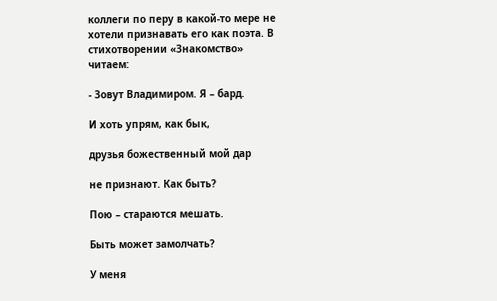коллеги по перу в какой-то мере не хотели признавать его как поэта. В стихотворении «Знакомство» читаем:

- Зовут Владимиром. Я – бард.

И хоть упрям, как бык,

друзья божественный мой дар

не признают. Как быть?

Пою – стараются мешать.

Быть может замолчать?

У меня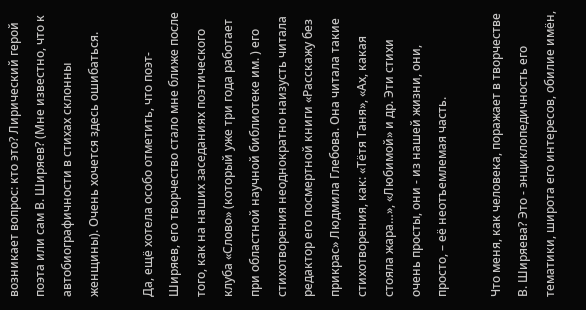возникает вопрос: кто это? Лирический герой поэта или сам В. Ширяев? (Мне известно, что к автобиографичности в стихах склонны женщины). Очень хочется здесь ошибаться.

Да, ещё хотела особо отметить, что поэт-Ширяев, его творчество стало мне ближе после того, как на наших заседаниях поэтического клуба «Слово» (который уже три года работает при областной научной библиотеке им. ) его стихотворения неоднократно наизусть читала редактор его посмертной книги «Расскажу без прикрас» Людмила Глебова. Она читала такие стихотворения, как: «Тётя Таня», «Ах, какая стояла жара…», «Любимой» и др. Эти стихи очень просты, они - из нашей жизни, они, просто, – её неотъемлемая часть.

Что меня, как человека, поражает в творчестве В. Ширяева? Это - энциклопедичность его тематики, широта его интересов, обилие имён,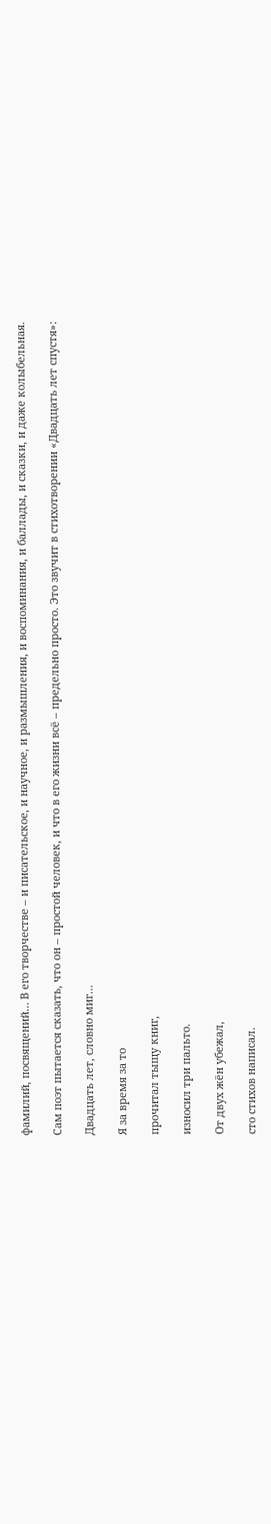фамилий, посвящений… В его творчестве – и писательское, и научное, и размышления, и воспоминания, и баллады, и сказки, и даже колыбельная.

Сам поэт пытается сказать, что он – простой человек, и что в его жизни всё – предельно просто. Это звучит в стихотворении «Двадцать лет спустя»:

Двадцать лет, словно миг…

Я за время за то

прочитал тыщу книг,

износил три пальто.

От двух жён убежал,

сто стихов написал.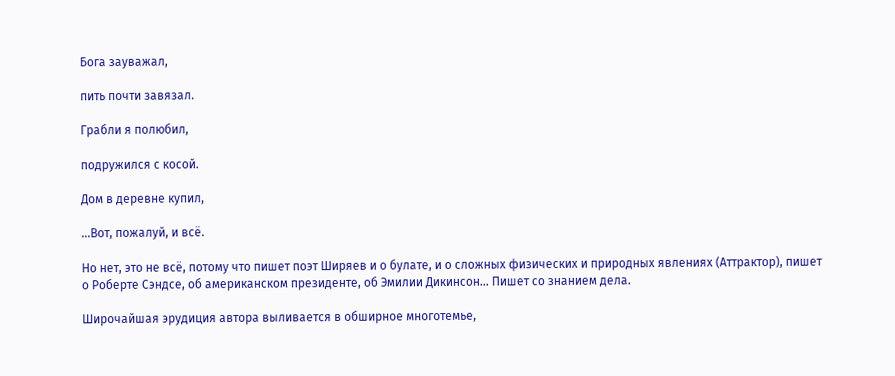Бога зауважал,

пить почти завязал.

Грабли я полюбил,

подружился с косой.

Дом в деревне купил,

…Вот, пожалуй, и всё.

Но нет, это не всё, потому что пишет поэт Ширяев и о булате, и о сложных физических и природных явлениях (Аттрактор), пишет о Роберте Сэндсе, об американском президенте, об Эмилии Дикинсон… Пишет со знанием дела.

Широчайшая эрудиция автора выливается в обширное многотемье,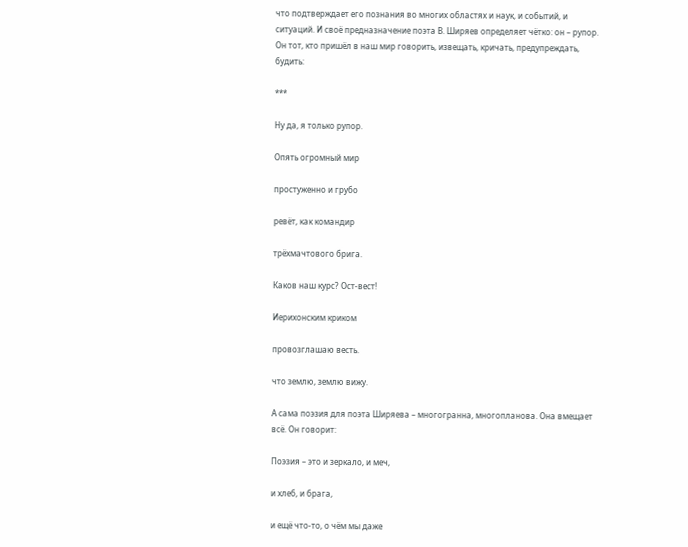что подтверждает его познания во многих областях и наук, и событий, и ситуаций. И своё предназначение поэта В. Ширяев определяет чётко: он – рупор. Он тот, кто пришёл в наш мир говорить, извещать, кричать, предупреждать, будить:

***

Ну да, я только рупор.

Опять огромный мир

простуженно и грубо

ревёт, как командир

трёхмачтового брига.

Каков наш курс? Ост-вест!

Иерихонским криком

провозглашаю весть.

что землю, землю вижу.

А сама поэзия для поэта Ширяева – многогранна, многопланова. Она вмещает всё. Он говорит:

Поэзия – это и зеркало, и меч,

и хлеб, и брага,

и ещё что-то, о чём мы даже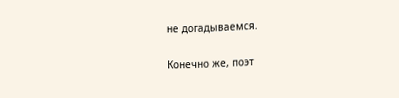не догадываемся.

Конечно же, поэт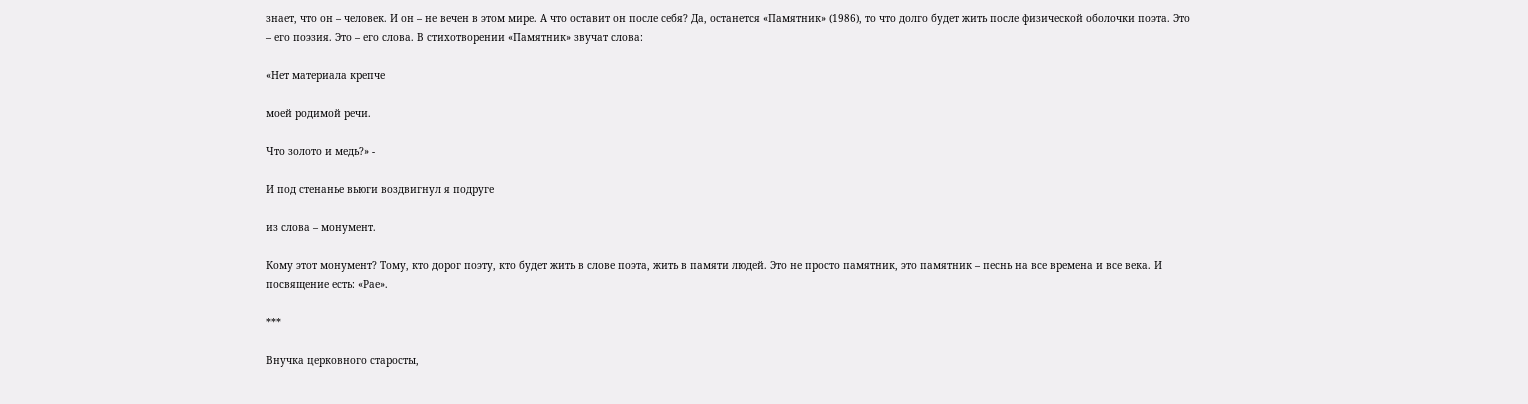знает, что он – человек. И он – не вечен в этом мире. А что оставит он после себя? Да, останется «Памятник» (1986), то что долго будет жить после физической оболочки поэта. Это – его поэзия. Это – его слова. В стихотворении «Памятник» звучат слова:

«Нет материала крепче

моей родимой речи.

Что золото и медь?» -

И под стенанье вьюги воздвигнул я подруге

из слова – монумент.

Кому этот монумент? Тому, кто дорог поэту, кто будет жить в слове поэта, жить в памяти людей. Это не просто памятник, это памятник – песнь на все времена и все века. И посвящение есть: «Рае».

***

Внучка церковного старосты,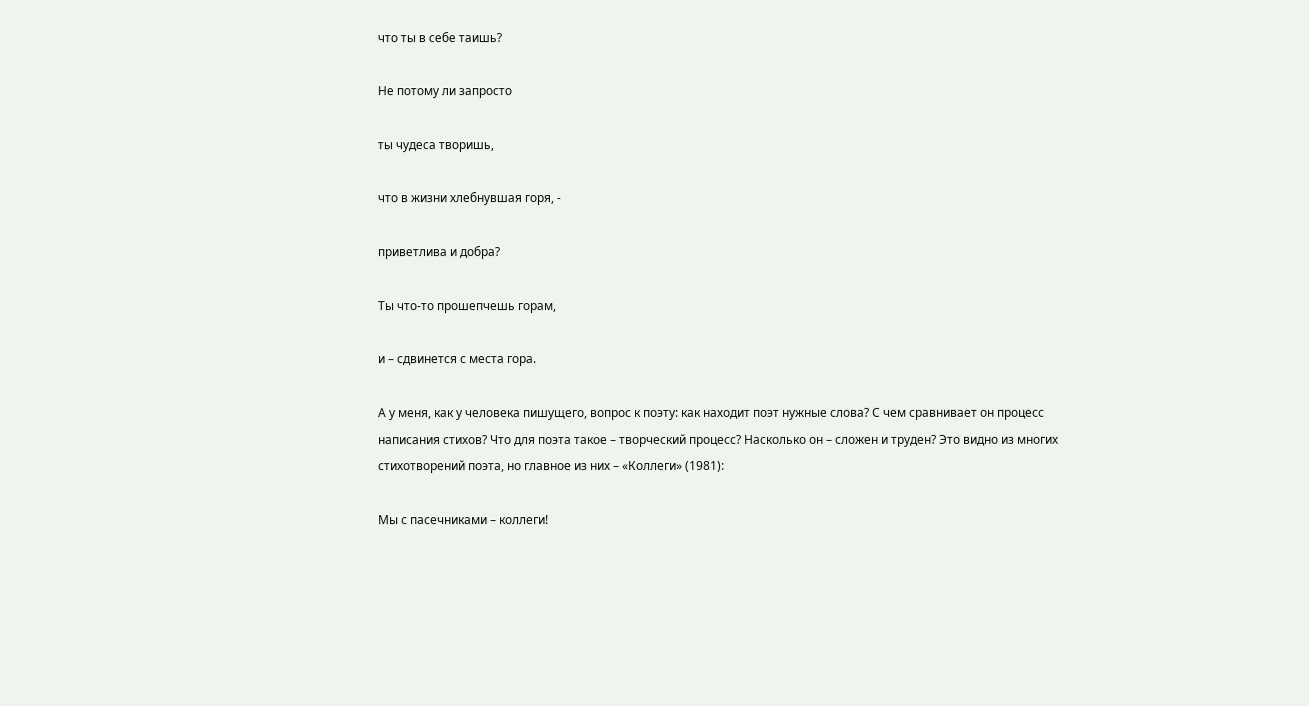что ты в себе таишь?

Не потому ли запросто

ты чудеса творишь,

что в жизни хлебнувшая горя, -

приветлива и добра?

Ты что-то прошепчешь горам,

и – сдвинется с места гора.

А у меня, как у человека пишущего, вопрос к поэту: как находит поэт нужные слова? С чем сравнивает он процесс написания стихов? Что для поэта такое – творческий процесс? Насколько он – сложен и труден? Это видно из многих стихотворений поэта, но главное из них – «Коллеги» (1981):

Мы с пасечниками – коллеги!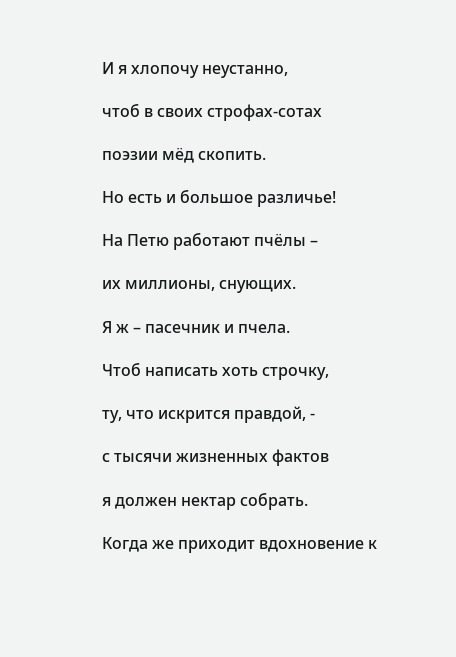И я хлопочу неустанно,

чтоб в своих строфах-сотах

поэзии мёд скопить.

Но есть и большое различье!

На Петю работают пчёлы –

их миллионы, снующих.

Я ж – пасечник и пчела.

Чтоб написать хоть строчку,

ту, что искрится правдой, -

с тысячи жизненных фактов

я должен нектар собрать.

Когда же приходит вдохновение к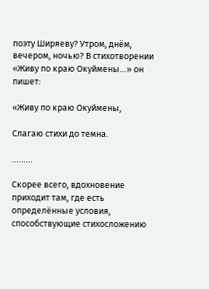поэту Ширяеву? Утром, днём, вечером, ночью? В стихотворении «Живу по краю Окуймены…» он пишет:

«Живу по краю Окуймены,

Слагаю стихи до темна.

………

Скорее всего, вдохновение приходит там, где есть определённые условия, способствующие стихосложению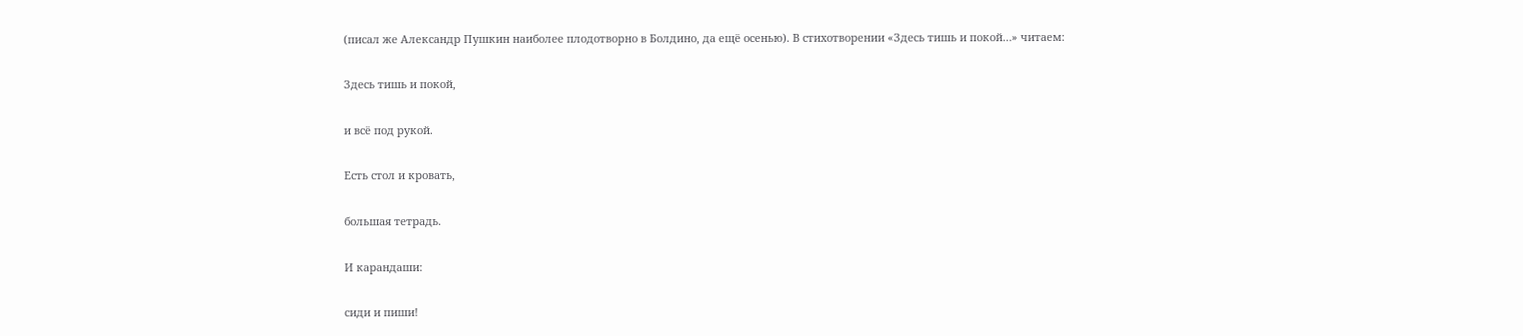(писал же Александр Пушкин наиболее плодотворно в Болдино, да ещё осенью). В стихотворении «Здесь тишь и покой…» читаем:

Здесь тишь и покой,

и всё под рукой.

Есть стол и кровать,

большая тетрадь.

И карандаши:

сиди и пиши!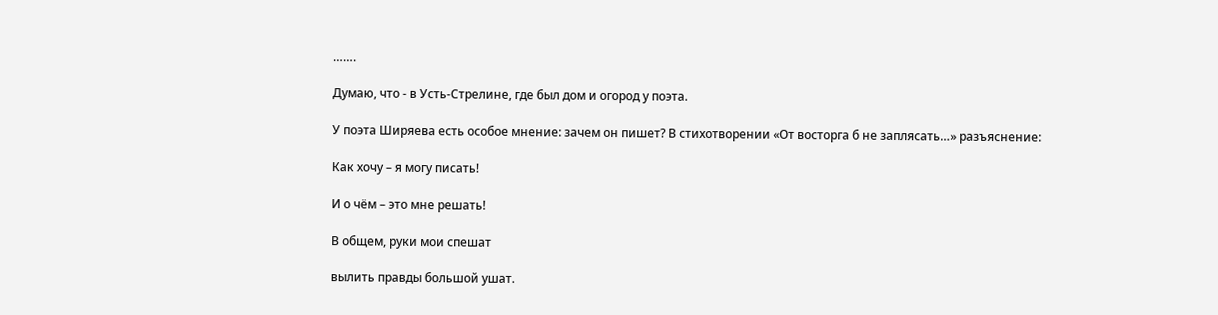…….

Думаю, что - в Усть-Стрелине, где был дом и огород у поэта.

У поэта Ширяева есть особое мнение: зачем он пишет? В стихотворении «От восторга б не заплясать…» разъяснение:

Как хочу – я могу писать!

И о чём – это мне решать!

В общем, руки мои спешат

вылить правды большой ушат.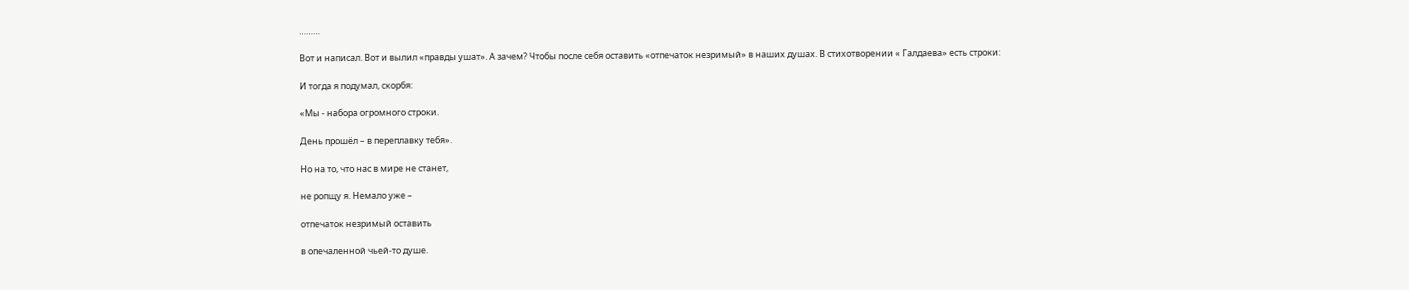………

Вот и написал. Вот и вылил «правды ушат». А зачем? Чтобы после себя оставить «отпечаток незримый» в наших душах. В стихотворении « Галдаева» есть строки:

И тогда я подумал, скорбя:

«Мы - набора огромного строки.

День прошёл – в переплавку тебя».

Но на то, что нас в мире не станет,

не ропщу я. Немало уже –

отпечаток незримый оставить

в опечаленной чьей-то душе.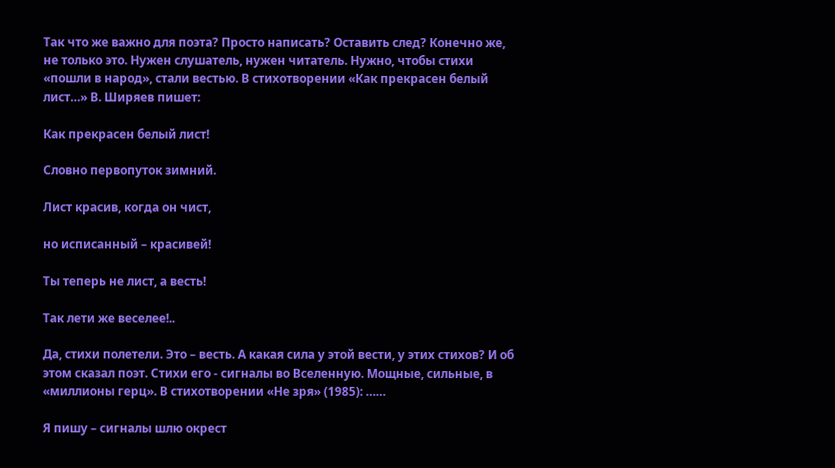Так что же важно для поэта? Просто написать? Оставить след? Конечно же, не только это. Нужен слушатель, нужен читатель. Нужно, чтобы стихи «пошли в народ», стали вестью. В стихотворении «Как прекрасен белый лист…» В. Ширяев пишет:

Как прекрасен белый лист!

Словно первопуток зимний.

Лист красив, когда он чист,

но исписанный – красивей!

Ты теперь не лист, а весть!

Так лети же веселее!..

Да, стихи полетели. Это – весть. А какая сила у этой вести, у этих стихов? И об этом сказал поэт. Стихи его - сигналы во Вселенную. Мощные, сильные, в «миллионы герц». В стихотворении «Не зря» (1985): ……

Я пишу – сигналы шлю окрест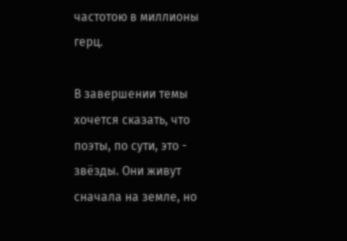частотою в миллионы герц.

В завершении темы хочется сказать, что поэты, по сути, это - звёзды. Они живут сначала на земле, но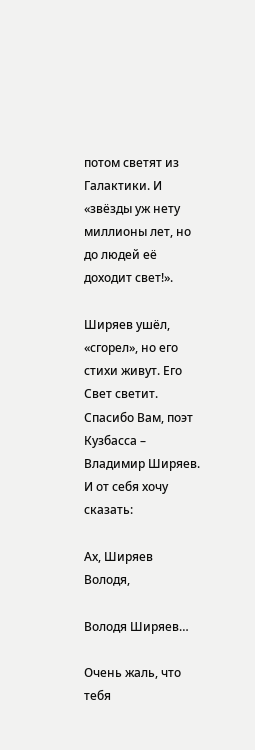потом светят из Галактики. И «звёзды уж нету миллионы лет, но до людей её доходит свет!».

Ширяев ушёл, «сгорел», но его стихи живут. Его Свет светит. Спасибо Вам, поэт Кузбасса – Владимир Ширяев. И от себя хочу сказать:

Ах, Ширяев Володя,

Володя Ширяев…

Очень жаль, что тебя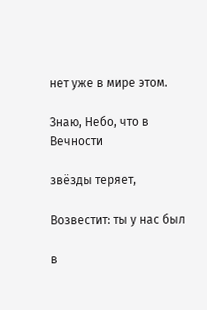нет уже в мире этом.

Знаю, Небо, что в Вечности

звёзды теряет,

Возвестит: ты у нас был

в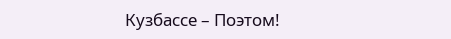Кузбассе – Поэтом!